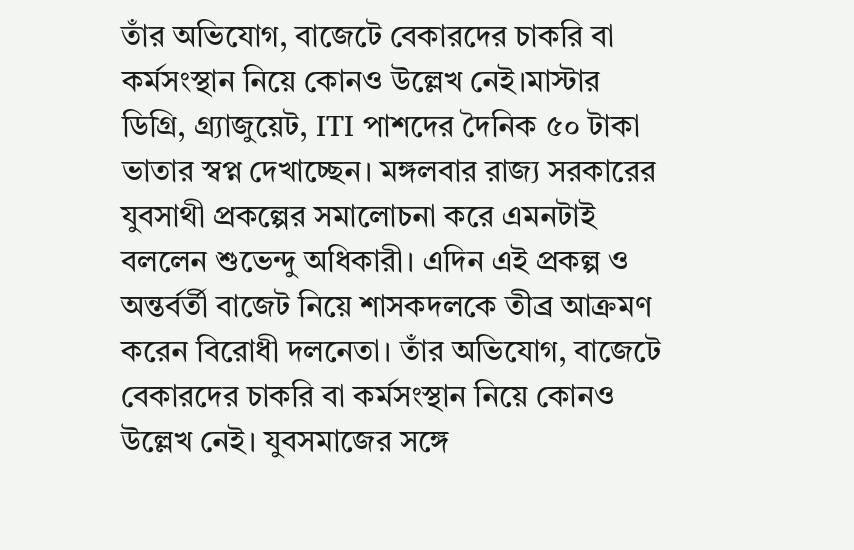তাঁর অভিযোগ, বাজেটে বেকারদের চাকরি বা কর্মসংস্থান নিয়ে কোনও উল্লেখ নেই।মাস্টার ডিগ্রি, গ্র্যাজুয়েট, ITI পাশদের দৈনিক ৫০ টাকা ভাতার স্বপ্ন দেখাচ্ছেন। মঙ্গলবার রাজ্য সরকারের যুবসাথী প্রকল্পের সমালোচনা করে এমনটাই বললেন শুভেন্দু অধিকারী। এদিন এই প্রকল্প ও অন্তর্বর্তী বাজেট নিয়ে শাসকদলকে তীব্র আক্রমণ করেন বিরোধী দলনেতা। তাঁর অভিযোগ, বাজেটে বেকারদের চাকরি বা কর্মসংস্থান নিয়ে কোনও উল্লেখ নেই। যুবসমাজের সঙ্গে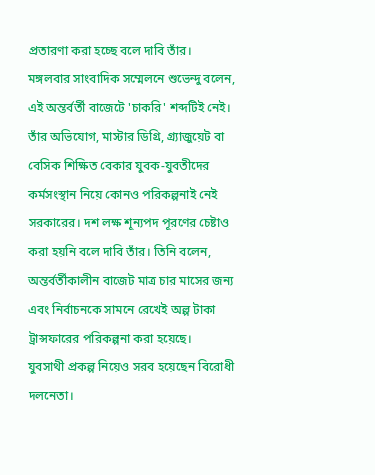প্রতারণা করা হচ্ছে বলে দাবি তাঁর।
মঙ্গলবার সাংবাদিক সম্মেলনে শুভেন্দু বলেন, এই অন্তর্বর্তী বাজেটে 'চাকরি' শব্দটিই নেই। তাঁর অভিযোগ, মাস্টার ডিগ্রি, গ্র্যাজুয়েট বা বেসিক শিক্ষিত বেকার যুবক-যুবতীদের কর্মসংস্থান নিয়ে কোনও পরিকল্পনাই নেই সরকারের। দশ লক্ষ শূন্যপদ পূরণের চেষ্টাও করা হয়নি বলে দাবি তাঁর। তিনি বলেন, অন্তর্বর্তীকালীন বাজেট মাত্র চার মাসের জন্য এবং নির্বাচনকে সামনে রেখেই অল্প টাকা ট্রান্সফারের পরিকল্পনা করা হয়েছে।
যুবসাথী প্রকল্প নিয়েও সরব হয়েছেন বিরোধী দলনেতা।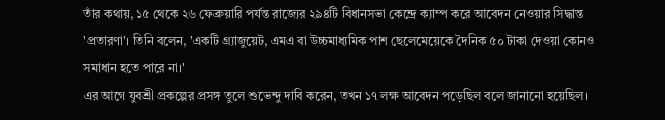তাঁর কথায়, ১৫ থেকে ২৬ ফেব্রুয়ারি পর্যন্ত রাজ্যের ২৯৪টি বিধানসভা কেন্দ্রে ক্যাম্প করে আবেদন নেওয়ার সিদ্ধান্ত 'প্রতারণা'। তিনি বলেন, 'একটি গ্র্যাজুয়েট, এমএ বা উচ্চমাধ্যমিক পাশ ছেলেমেয়েকে দৈনিক ৫০ টাকা দেওয়া কোনও সমাধান হতে পারে না।'
এর আগে যুবশ্রী প্রকল্পের প্রসঙ্গ তুলে শুভেন্দু দাবি করেন, তখন ১৭ লক্ষ আবেদন পড়েছিল বলে জানানো হয়েছিল।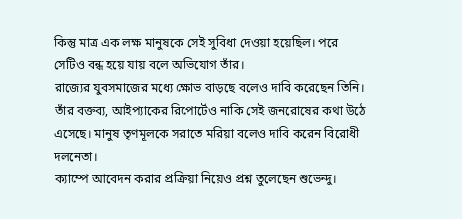কিন্তু মাত্র এক লক্ষ মানুষকে সেই সুবিধা দেওয়া হয়েছিল। পরে সেটিও বন্ধ হয়ে যায় বলে অভিযোগ তাঁর।
রাজ্যের যুবসমাজের মধ্যে ক্ষোভ বাড়ছে বলেও দাবি করেছেন তিনি। তাঁর বক্তব্য, আইপ্যাকের রিপোর্টেও নাকি সেই জনরোষের কথা উঠে এসেছে। মানুষ তৃণমূলকে সরাতে মরিয়া বলেও দাবি করেন বিরোধী দলনেতা।
ক্যাম্পে আবেদন করার প্রক্রিয়া নিয়েও প্রশ্ন তুলেছেন শুভেন্দু।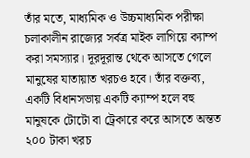তাঁর মতে, মাধ্যমিক ও উচ্চমাধ্যমিক পরীক্ষা চলাকালীন রাজ্যের সর্বত্র মাইক লাগিয়ে ক্যাম্প করা সমস্যার। দূরদূরান্ত থেকে আসতে গেলে মানুষের যাতায়াত খরচও হবে। তাঁর বক্তব্য, একটি বিধানসভায় একটি ক্যাম্প হলে বহু মানুষকে টোটো বা ট্রেকারে করে আসতে অন্তত ২০০ টাকা খরচ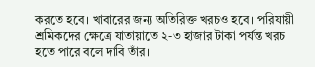করতে হবে। খাবারের জন্য অতিরিক্ত খরচও হবে। পরিযায়ী শ্রমিকদের ক্ষেত্রে যাতায়াতে ২-৩ হাজার টাকা পর্যন্ত খরচ হতে পারে বলে দাবি তাঁর।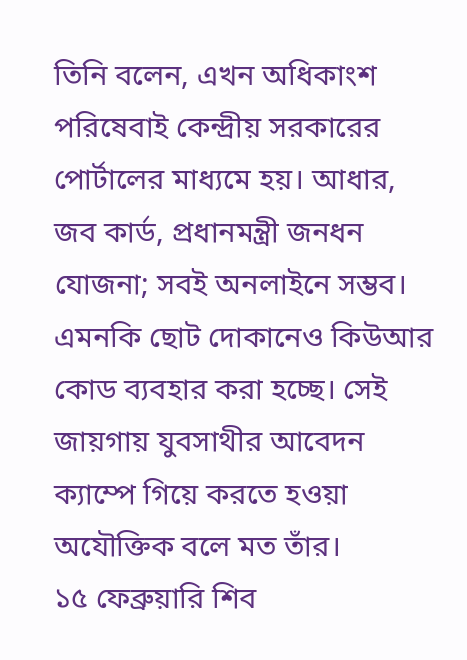তিনি বলেন, এখন অধিকাংশ পরিষেবাই কেন্দ্রীয় সরকারের পোর্টালের মাধ্যমে হয়। আধার, জব কার্ড, প্রধানমন্ত্রী জনধন যোজনা; সবই অনলাইনে সম্ভব। এমনকি ছোট দোকানেও কিউআর কোড ব্যবহার করা হচ্ছে। সেই জায়গায় যুবসাথীর আবেদন ক্যাম্পে গিয়ে করতে হওয়া অযৌক্তিক বলে মত তাঁর।
১৫ ফেব্রুয়ারি শিব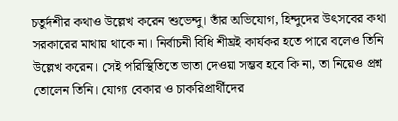চতুর্দশীর কথাও উল্লেখ করেন শুভেন্দু। তাঁর অভিযোগ, হিন্দুদের উৎসবের কথা সরকারের মাথায় থাকে না। নির্বাচনী বিধি শীঘ্রই কার্যকর হতে পারে বলেও তিনি উল্লেখ করেন। সেই পরিস্থিতিতে ভাতা দেওয়া সম্ভব হবে কি না, তা নিয়েও প্রশ্ন তোলেন তিনি। যোগ্য বেকার ও চাকরিপ্রার্থীদের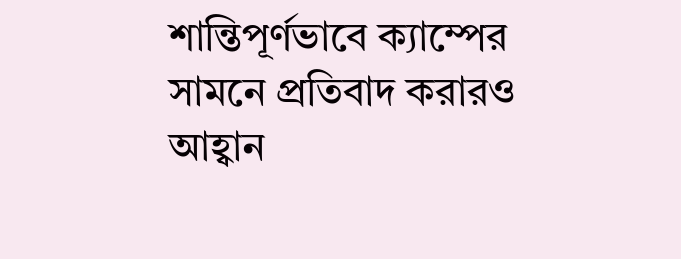শান্তিপূর্ণভাবে ক্যাম্পের সামনে প্রতিবাদ করারও আহ্বান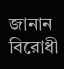জানান বিরোধী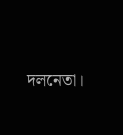দলনেতা।